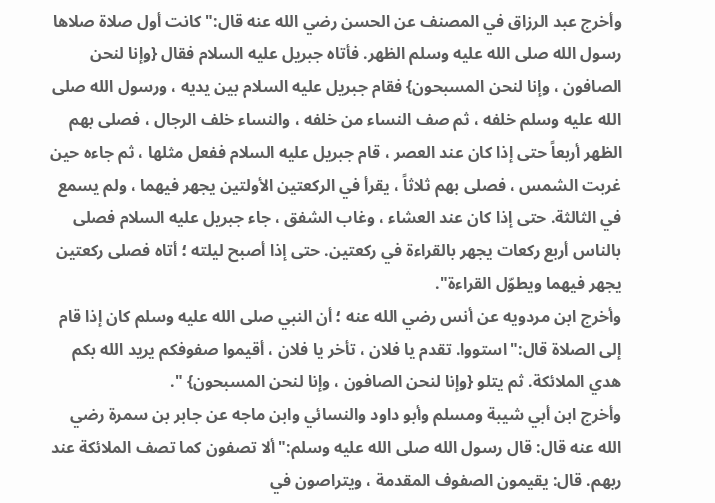وأخرج عبد الرزاق في المصنف عن الحسن رضي الله عنه قال:"كانت أول صلاة صلاها رسول الله صلى الله عليه وسلم الظهر. فأتاه جبريل عليه السلام فقال {وإنا لنحن الصافون ، وإنا لنحن المسبحون} فقام جبريل عليه السلام بين يديه ، ورسول الله صلى الله عليه وسلم خلفه ، ثم صف النساء من خلفه ، والنساء خلف الرجال ، فصلى بهم الظهر أربعاً حتى إذا كان عند العصر ، قام جبريل عليه السلام ففعل مثلها ، ثم جاءه حين غربت الشمس ، فصلى بهم ثلاثاً ، يقرأ في الركعتين الأولتين يجهر فيهما ، ولم يسمع في الثالثة. حتى إذا كان عند العشاء ، وغاب الشفق ، جاء جبريل عليه السلام فصلى بالناس أربع ركعات يجهر بالقراءة في ركعتين. حتى إذا أصبح ليلته ؛ أتاه فصلى ركعتين يجهر فيهما ويطوّل القراءة".
وأخرج ابن مردويه عن أنس رضي الله عنه ؛ أن النبي صلى الله عليه وسلم كان إذا قام إلى الصلاة قال:"استووا. تقدم يا فلان ، تأخر يا فلان ، أقيموا صفوفكم يريد الله بكم هدي الملائكة. ثم يتلو {وإنا لنحن الصافون ، وإنا لنحن المسبحون} ".
وأخرج ابن أبي شيبة ومسلم وأبو داود والنسائي وابن ماجه عن جابر بن سمرة رضي الله عنه قال: قال رسول الله صلى الله عليه وسلم:"ألا تصفون كما تصف الملائكة عند ربهم. قال: يقيمون الصفوف المقدمة ، ويتراصون في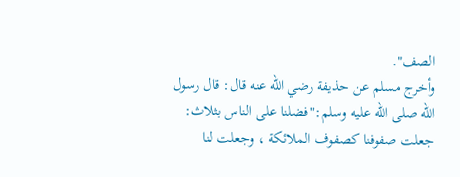الصف".
وأخرج مسلم عن حذيفة رضي الله عنه قال: قال رسول الله صلى الله عليه وسلم:"فضلنا على الناس بثلاث: جعلت صفوفنا كصفوف الملائكة ، وجعلت لنا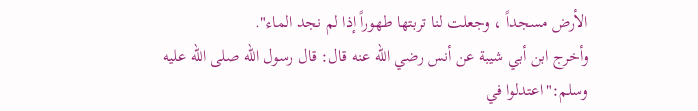الأرض مسجداً ، وجعلت لنا تربتها طهوراً إذا لم نجد الماء".
وأخرج ابن أبي شيبة عن أنس رضي الله عنه قال: قال رسول الله صلى الله عليه وسلم:"اعتدلوا في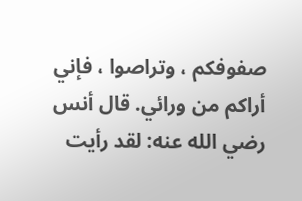صفوفكم ، وتراصوا ، فإني أراكم من ورائي. قال أنس رضي الله عنه: لقد رأيت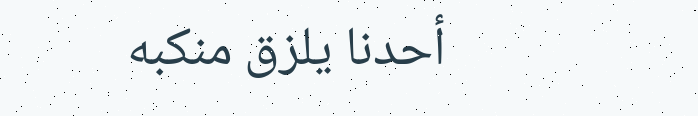أحدنا يلزق منكبه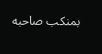بمنكب صاحبه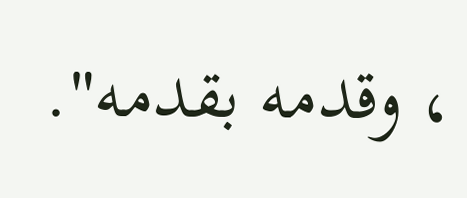، وقدمه بقدمه".